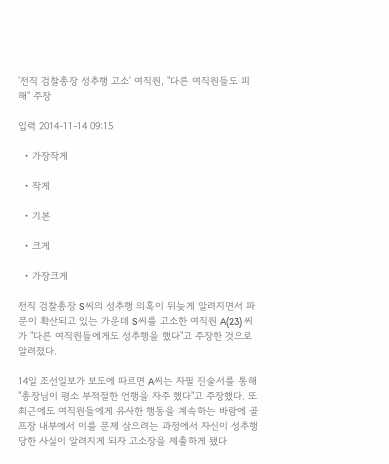'전직 검찰총장 성추행 고소' 여직원, "다른 여직원들도 피해" 주장

입력 2014-11-14 09:15

  • 가장작게

  • 작게

  • 기본

  • 크게

  • 가장크게

전직 검찰총장 S씨의 성추행 의혹이 뒤늦게 알려지면서 파문이 확산되고 있는 가운데 S씨를 고소한 여직원 A(23) 씨가 "다른 여직원들에게도 성추행을 했다"고 주장한 것으로 알려졌다.

14일 조선일보가 보도에 따르면 A씨는 자필 진술서를 통해 "총장님이 평소 부적절한 언행을 자주 했다"고 주장했다. 또 최근에도 여직원들에게 유사한 행동을 계속하는 바람에 골프장 내부에서 이를 문제 삼으려는 과정에서 자신이 성추행당한 사실이 알려지게 되자 고소장을 제출하게 됐다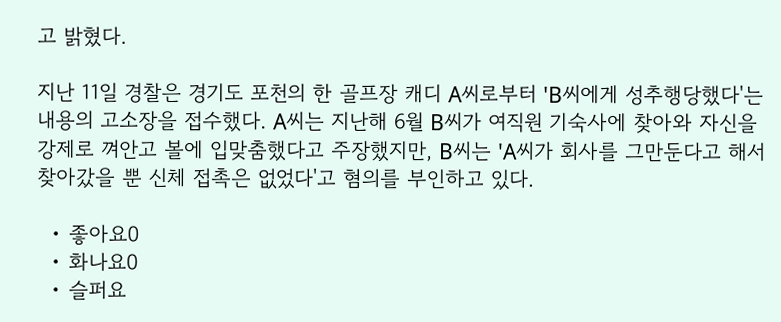고 밝혔다.

지난 11일 경찰은 경기도 포천의 한 골프장 캐디 A씨로부터 'B씨에게 성추행당했다'는 내용의 고소장을 접수했다. A씨는 지난해 6월 B씨가 여직원 기숙사에 찾아와 자신을 강제로 껴안고 볼에 입맞춤했다고 주장했지만, B씨는 'A씨가 회사를 그만둔다고 해서 찾아갔을 뿐 신체 접촉은 없었다'고 혐의를 부인하고 있다.

  • 좋아요0
  • 화나요0
  • 슬퍼요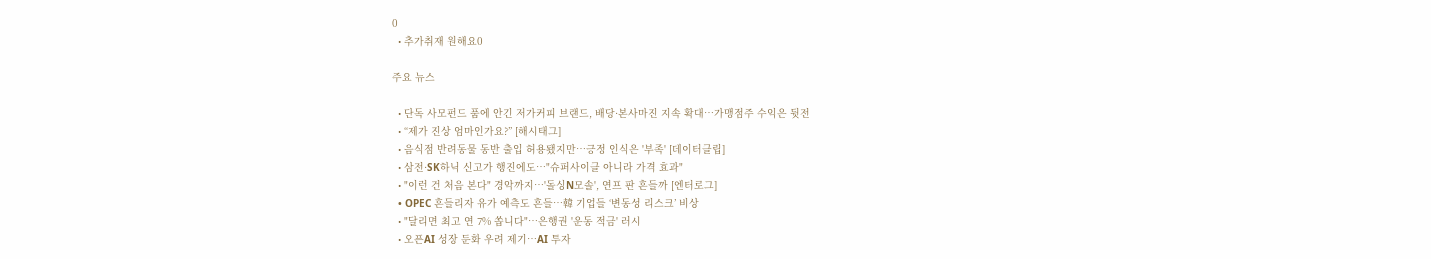0
  • 추가취재 원해요0

주요 뉴스

  • 단독 사모펀드 품에 안긴 저가커피 브랜드, 배당·본사마진 지속 확대…가맹점주 수익은 뒷전
  • “제가 진상 엄마인가요?” [해시태그]
  • 음식점 반려동물 동반 출입 허용됐지만…긍정 인식은 '부족' [데이터클립]
  • 삼전·SK하닉 신고가 행진에도⋯"슈퍼사이클 아니라 가격 효과"
  • "이런 건 처음 본다" 경악까지⋯'돌싱N모솔', 연프 판 흔들까 [엔터로그]
  • OPEC 흔들리자 유가 예측도 흔들…韓 기업들 ‘변동성 리스크’ 비상
  • "달리면 최고 연 7% 쏩니다"…은행권 '운동 적금' 러시
  • 오픈AI 성장 둔화 우려 제기⋯AI 투자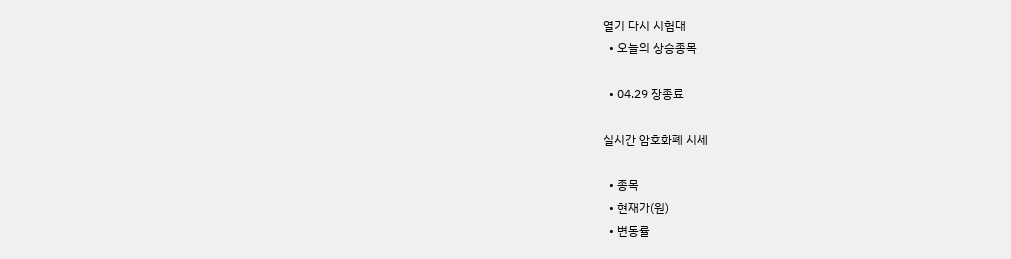열기 다시 시험대
  • 오늘의 상승종목

  • 04.29 장종료

실시간 암호화폐 시세

  • 종목
  • 현재가(원)
  • 변동률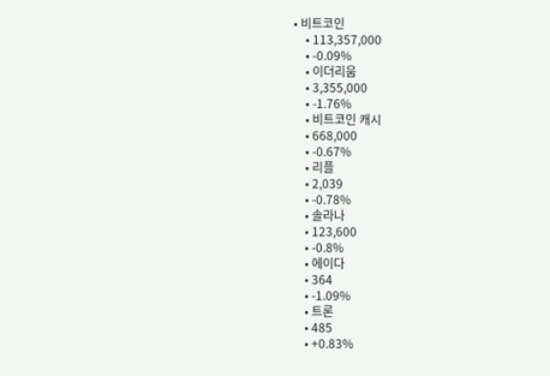• 비트코인
    • 113,357,000
    • -0.09%
    • 이더리움
    • 3,355,000
    • -1.76%
    • 비트코인 캐시
    • 668,000
    • -0.67%
    • 리플
    • 2,039
    • -0.78%
    • 솔라나
    • 123,600
    • -0.8%
    • 에이다
    • 364
    • -1.09%
    • 트론
    • 485
    • +0.83%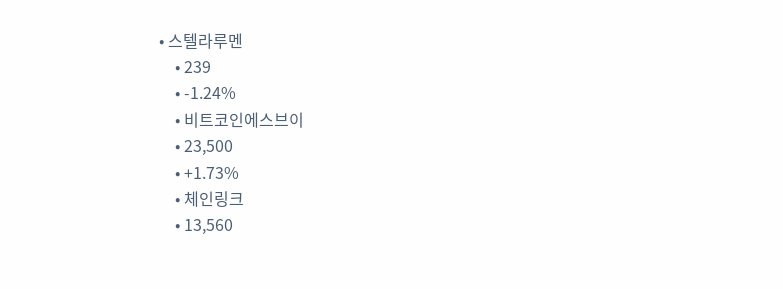• 스텔라루멘
    • 239
    • -1.24%
    • 비트코인에스브이
    • 23,500
    • +1.73%
    • 체인링크
    • 13,560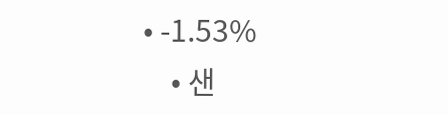• -1.53%
    • 샌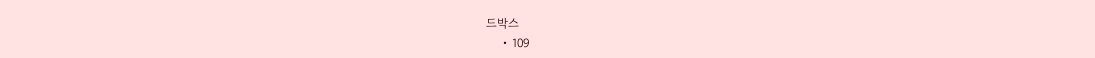드박스
    • 109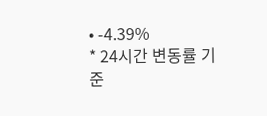• -4.39%
* 24시간 변동률 기준